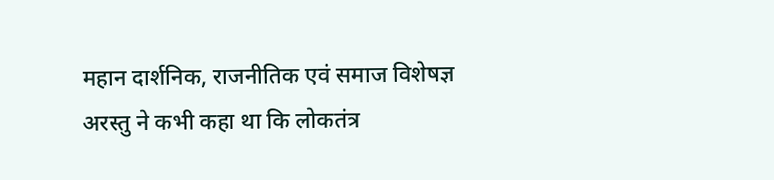महान दार्शनिक, राजनीतिक एवं समाज विशेषज्ञ अरस्तु ने कभी कहा था कि लोकतंत्र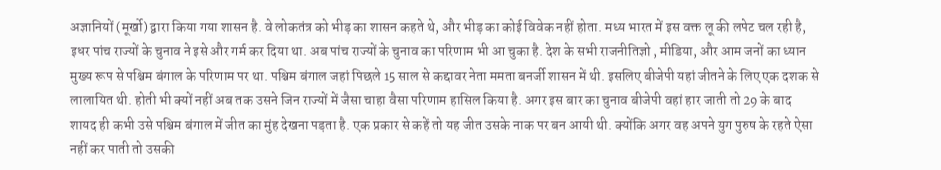अज्ञानियों (मूर्खो) द्वारा किया गया शासन है. वे लोकतंत्र को भीड़ का शासन कहते थे, और भीड़ का कोई विवेक नहीं होता. मध्य भारत में इस वक्त लू की लपेट चल रही है, इधर पांच राज्यों के चुनाव ने इसे और गर्म कर दिया था. अब पांच राज्यों के चुनाव का परिणाम भी आ चुका है. देश के सभी राजनीतिज्ञो , मीडिया, और आम जनों का ध्यान मुख्य रूप से पश्चिम बंगाल के परिणाम पर था. पश्चिम बंगाल जहां पिछले 15 साल से कद्दावर नेता ममता बनर्जी शासन में थी. इसलिए बीजेपी यहां जीतने के लिए एक दशक से लालायित थी. होती भी क्यों नहीं अब तक उसने जिन राज्यों में जैसा चाहा वैसा परिणाम हासिल किया है. अगर इस बार का चुनाव बीजेपी वहां हार जाती तो 29 के बाद शायद ही कभी उसे पश्चिम बंगाल में जीत का मुंह देखना पड़ता है. एक प्रकार से कहें तो यह जीत उसके नाक पर बन आयी थी. क्योंकि अगर वह अपने युग पुरुष के रहते ऐसा नहीं कर पाती तो उसकी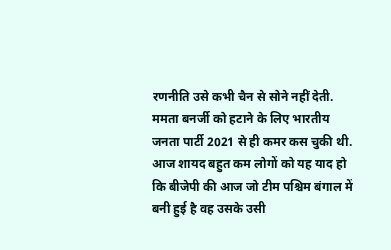रणनीति उसे कभी चैन से सोने नहीं देती.
ममता बनर्जी को हटाने के लिए भारतीय जनता पार्टी 2021 से ही कमर कस चुकी थी. आज शायद बहुत कम लोगों को यह याद हो कि बीजेपी की आज जो टीम पश्चिम बंगाल में बनी हुई है वह उसके उसी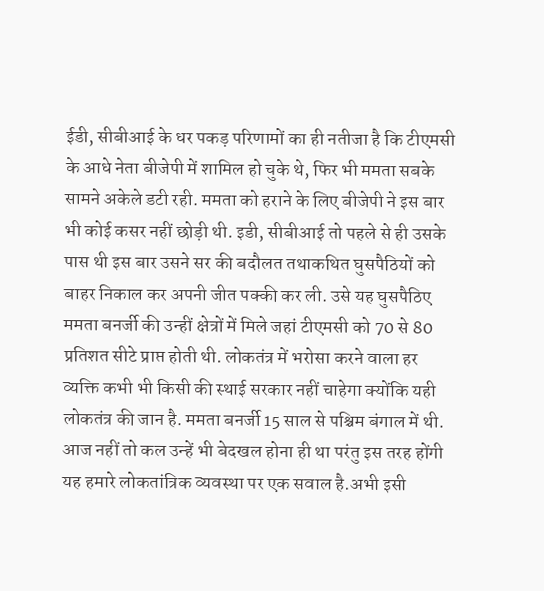ईडी, सीबीआई के धर पकड़ परिणामों का ही नतीजा है कि टीएमसी के आधे नेता बीजेपी में शामिल हो चुके थे, फिर भी ममता सबके सामने अकेले डटी रही. ममता को हराने के लिए बीजेपी ने इस बार भी कोई कसर नहीं छोड़ी थी. इडी, सीबीआई तो पहले से ही उसके पास थी इस बार उसने सर की बदौलत तथाकथित घुसपैठियों को बाहर निकाल कर अपनी जीत पक्की कर ली. उसे यह घुसपैठिए ममता बनर्जी की उन्हीं क्षेत्रों में मिले जहां टीएमसी को 70 से 80 प्रतिशत सीटे प्राप्त होती थी. लोकतंत्र में भरोसा करने वाला हर व्यक्ति कभी भी किसी की स्थाई सरकार नहीं चाहेगा क्योंकि यही लोकतंत्र की जान है. ममता बनर्जी 15 साल से पश्चिम बंगाल में थी. आज नहीं तो कल उन्हें भी बेदखल होना ही था परंतु इस तरह होंगी यह हमारे लोकतांत्रिक व्यवस्था पर एक सवाल है.अभी इसी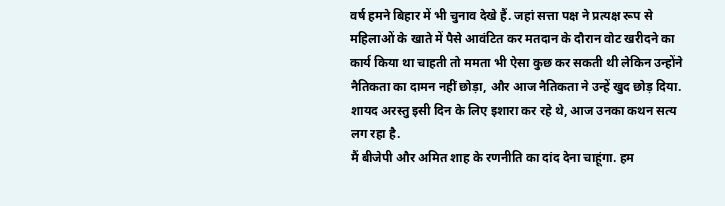वर्ष हमने बिहार में भी चुनाव देखे हैं. जहां सत्ता पक्ष ने प्रत्यक्ष रूप से महिलाओं के खाते में पैसे आवंटित कर मतदान के दौरान वोट खरीदने का कार्य किया था चाहती तो ममता भी ऐसा कुछ कर सकती थी लेकिन उन्होंने नैतिकता का दामन नहीं छोड़ा, और आज नैतिकता ने उन्हें खुद छोड़ दिया. शायद अरस्तु इसी दिन के लिए इशारा कर रहे थे, आज उनका कथन सत्य लग रहा है.
मैं बीजेपी और अमित शाह के रणनीति का दांद देना चाहूंगा. हम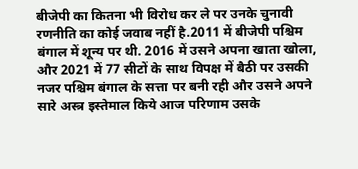बीजेपी का कितना भी विरोध कर ले पर उनके चुनावी रणनीति का कोई जवाब नहीं है.2011 में बीजेपी पश्चिम बंगाल में शून्य पर थी. 2016 में उसने अपना खाता खोला, और 2021 में 77 सीटों के साथ विपक्ष में बैठी पर उसकी नजर पश्चिम बंगाल के सत्ता पर बनी रही और उसने अपने सारे अस्त्र इस्तेमाल किये आज परिणाम उसके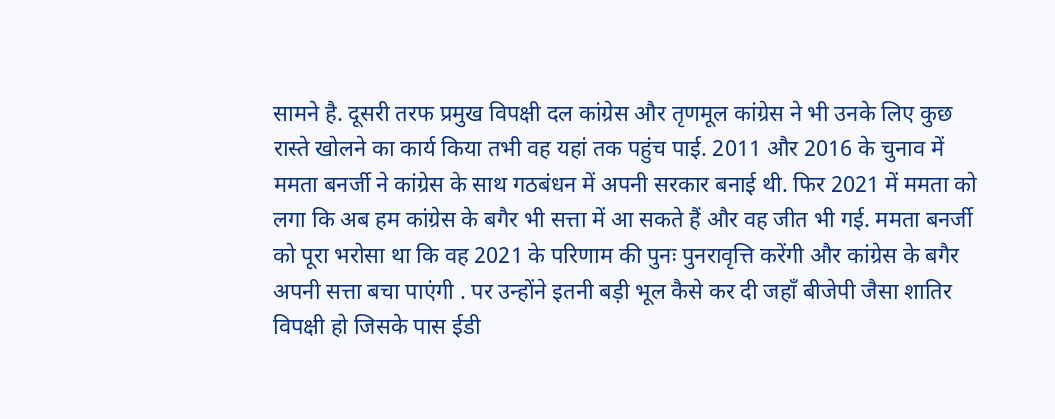सामने है. दूसरी तरफ प्रमुख विपक्षी दल कांग्रेस और तृणमूल कांग्रेस ने भी उनके लिए कुछ रास्ते खोलने का कार्य किया तभी वह यहां तक पहुंच पाई. 2011 और 2016 के चुनाव में ममता बनर्जी ने कांग्रेस के साथ गठबंधन में अपनी सरकार बनाई थी. फिर 2021 में ममता को लगा कि अब हम कांग्रेस के बगैर भी सत्ता में आ सकते हैं और वह जीत भी गई. ममता बनर्जी को पूरा भरोसा था कि वह 2021 के परिणाम की पुनः पुनरावृत्ति करेंगी और कांग्रेस के बगैर अपनी सत्ता बचा पाएंगी . पर उन्होंने इतनी बड़ी भूल कैसे कर दी जहाँ बीजेपी जैसा शातिर विपक्षी हो जिसके पास ईडी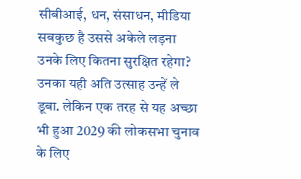सीबीआई, धन, संसाधन, मीडिया सबकुछ है उससे अकेले लड़ना उनके लिए कितना सुरक्षित रहेगा? उनका यही अति उत्साह उन्हें ले डूबा. लेकिन एक तरह से यह अच्छा भी हुआ 2029 की लोकसभा चुनाव के लिए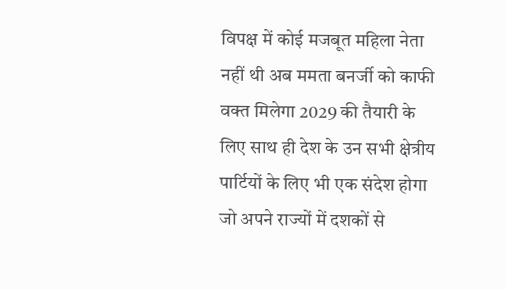विपक्ष में कोई मजबूत महिला नेता नहीं थी अब ममता बनर्जी को काफी वक्त मिलेगा 2029 की तैयारी के लिए साथ ही देश के उन सभी क्षेत्रीय पार्टियों के लिए भी एक संदेश होगा जो अपने राज्यों में दशकों से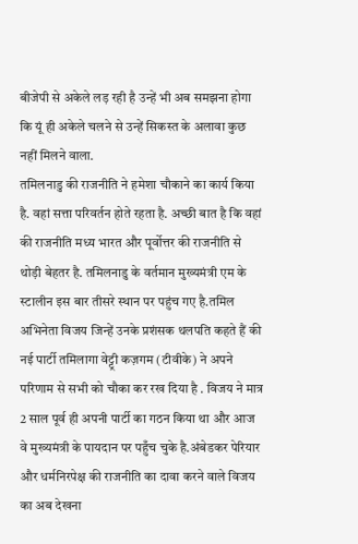बीजेपी से अकेले लड़ रही है उन्हें भी अब समझना होगा कि यूं ही अकेले चलने से उन्हें सिकस्त के अलावा कुछ नहीं मिलने वाला.
तमिलनाडु की राजनीति ने हमेशा चौकाने का कार्य किया है. वहां सत्ता परिवर्तन होते रहता है. अच्छी बात है कि वहां की राजनीति मध्य भारत और पूर्वोत्तर की राजनीति से थोड़ी बेहतर है. तमिलनाडु के वर्तमान मुख्यमंत्री एम के स्टालीन इस बार तीसरे स्थान पर पहुंच गए है.तमिल अभिनेता विजय जिन्हें उनके प्रशंसक थलपति कहते हैं की नई पार्टी तमिलागा वेट्ट्री कज़गम (टीवीके) ने अपने परिणाम से सभी को चौका कर रख दिया है . विजय ने मात्र 2 साल पूर्व ही अपनी पार्टी का गठन किया था और आज वे मुख्यमंत्री के पायदान पर पहुँच चुके है.अंबेडकर पेरियार और धर्मनिरपेक्ष की राजनीति का दावा करने वाले विजय का अब देखना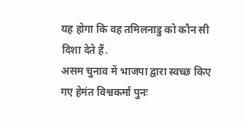यह होगा कि वह तमिलनाडु को कौन सी दिशा देते हैं.
असम चुनाव में भाजपा द्वारा स्वच्छ किए गए हेमंत विश्वकर्मा पुनः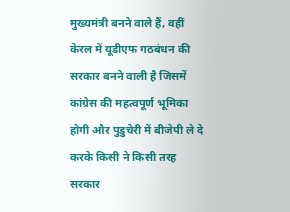मुख्यमंत्री बनने वाले हैं, वहीं केरल में यूडीएफ गठबंधन की सरकार बनने वाली है जिसमें कांग्रेस की महत्वपूर्ण भूमिका होगी और पुडुचेरी में बीजेपी ले दे करके किसी ने किसी तरह सरकार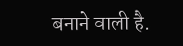बनाने वाली है.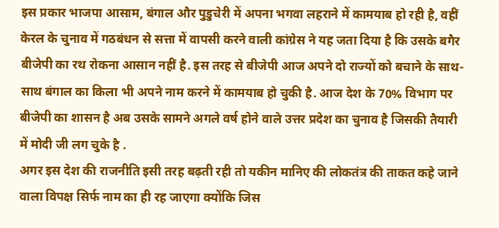इस प्रकार भाजपा आसाम, बंगाल और पुडुचेरी में अपना भगवा लहराने में कामयाब हो रही है, वहीं केरल के चुनाव में गठबंधन से सत्ता में वापसी करने वाली कांग्रेस ने यह जता दिया है कि उसके बगैर बीजेपी का रथ रोकना आसान नहीं है. इस तरह से बीजेपी आज अपने दो राज्यों को बचाने के साथ-साथ बंगाल का किला भी अपने नाम करने में कामयाब हो चुकी है. आज देश के 70% विभाग पर बीजेपी का शासन है अब उसके सामने अगले वर्ष होने वाले उत्तर प्रदेश का चुनाव है जिसकी तैयारी में मोदी जी लग चुके है .
अगर इस देश की राजनीति इसी तरह बढ़ती रही तो यकीन मानिए की लोकतंत्र की ताकत कहे जाने वाला विपक्ष सिर्फ नाम का ही रह जाएगा क्योंकि जिस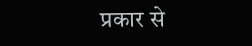प्रकार से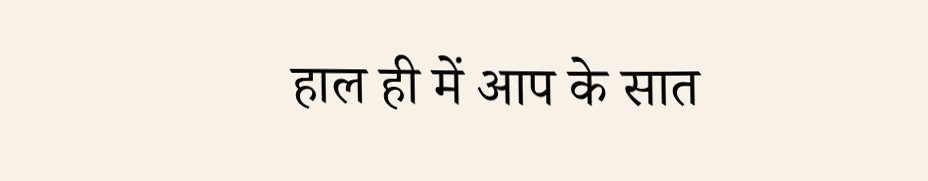हाल ही में आप के सात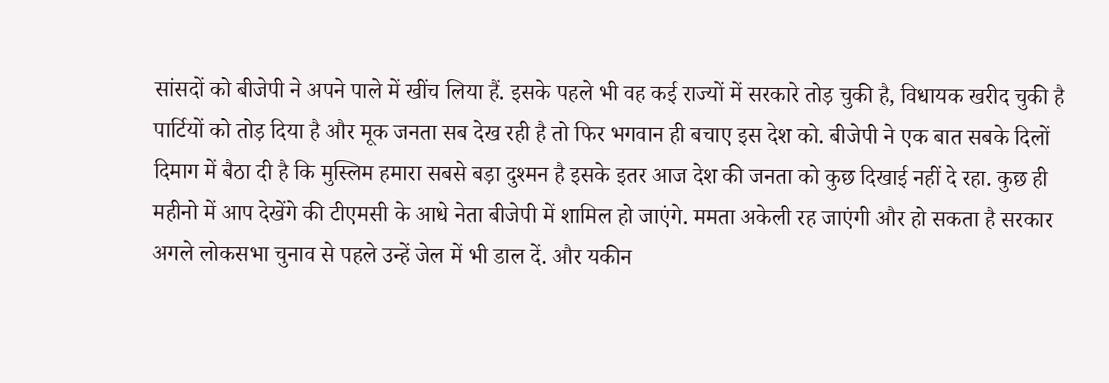सांसदों को बीजेपी ने अपने पाले में खींच लिया हैं. इसके पहले भी वह कई राज्यों में सरकारे तोड़ चुकी है, विधायक खरीद चुकी है पार्टियों को तोड़ दिया है और मूक जनता सब देख रही है तो फिर भगवान ही बचाए इस देश को. बीजेपी ने एक बात सबके दिलों दिमाग में बैठा दी है कि मुस्लिम हमारा सबसे बड़ा दुश्मन है इसके इतर आज देश की जनता को कुछ दिखाई नहीं दे रहा. कुछ ही महीनो में आप देखेंगे की टीएमसी के आधे नेता बीजेपी में शामिल हो जाएंगे. ममता अकेली रह जाएंगी और हो सकता है सरकार अगले लोकसभा चुनाव से पहले उन्हें जेल में भी डाल दें. और यकीन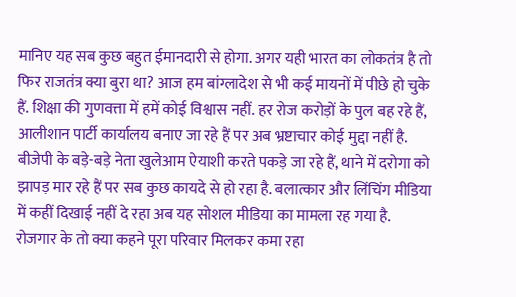मानिए यह सब कुछ बहुत ईमानदारी से होगा. अगर यही भारत का लोकतंत्र है तो फिर राजतंत्र क्या बुरा था? आज हम बांग्लादेश से भी कई मायनों में पीछे हो चुके हैं. शिक्षा की गुणवत्ता में हमें कोई विश्वास नहीं. हर रोज करोड़ों के पुल बह रहे हैं, आलीशान पार्टी कार्यालय बनाए जा रहे हैं पर अब भ्रष्टाचार कोई मुद्दा नहीं है. बीजेपी के बड़े-बड़े नेता खुलेआम ऐयाशी करते पकड़े जा रहे हैं, थाने में दरोगा को झापड़ मार रहे हैं पर सब कुछ कायदे से हो रहा है. बलात्कार और लिंचिंग मीडिया में कहीं दिखाई नहीं दे रहा अब यह सोशल मीडिया का मामला रह गया है. रोजगार के तो क्या कहने पूरा परिवार मिलकर कमा रहा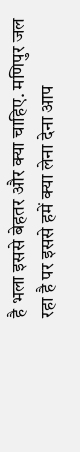है भला इससे बेहतर और क्या चाहिए. मणिपुर जल रहा है पर इससे हमें क्या लेना देना आप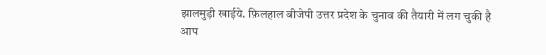झालमुड़ी खाईये. फ़िलहाल बीजेपी उत्तर प्रदेश के चुनाव की तैयारी में लग चुकी है आप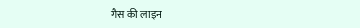गैस की लाइन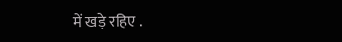में खड़े रहिए .